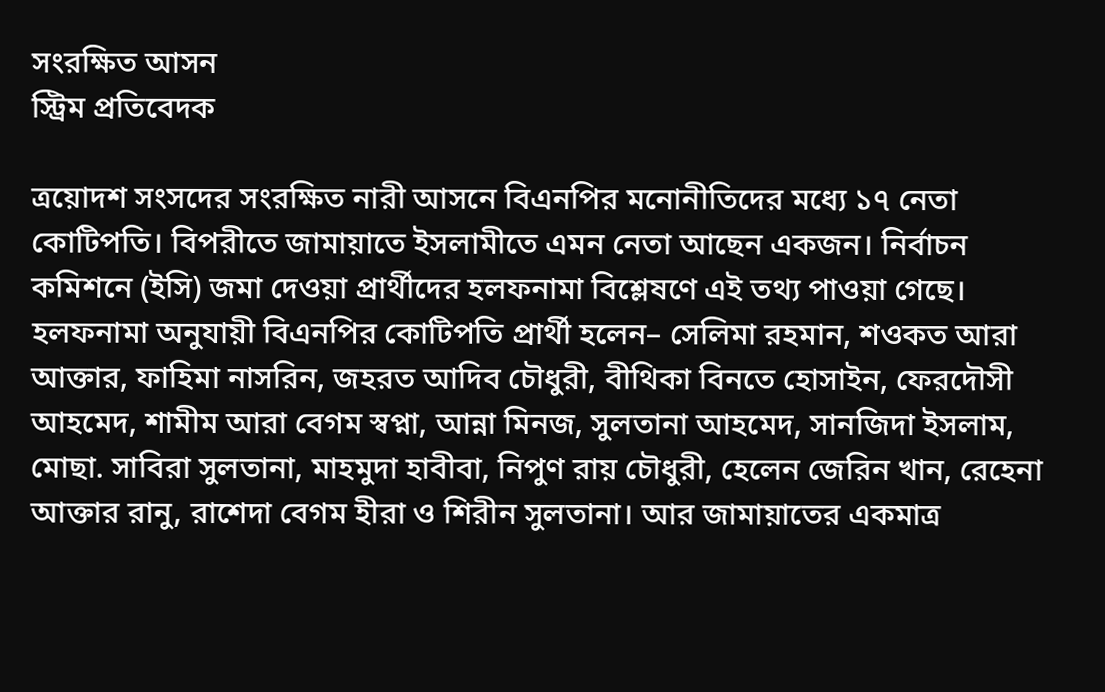সংরক্ষিত আসন
স্ট্রিম প্রতিবেদক

ত্রয়োদশ সংসদের সংরক্ষিত নারী আসনে বিএনপির মনোনীতিদের মধ্যে ১৭ নেতা কোটিপতি। বিপরীতে জামায়াতে ইসলামীতে এমন নেতা আছেন একজন। নির্বাচন কমিশনে (ইসি) জমা দেওয়া প্রার্থীদের হলফনামা বিশ্লেষণে এই তথ্য পাওয়া গেছে।
হলফনামা অনুযায়ী বিএনপির কোটিপতি প্রার্থী হলেন– সেলিমা রহমান, শওকত আরা আক্তার, ফাহিমা নাসরিন, জহরত আদিব চৌধুরী, বীথিকা বিনতে হোসাইন, ফেরদৌসী আহমেদ, শামীম আরা বেগম স্বপ্না, আন্না মিনজ, সুলতানা আহমেদ, সানজিদা ইসলাম, মোছা. সাবিরা সুলতানা, মাহমুদা হাবীবা, নিপুণ রায় চৌধুরী, হেলেন জেরিন খান, রেহেনা আক্তার রানু, রাশেদা বেগম হীরা ও শিরীন সুলতানা। আর জামায়াতের একমাত্র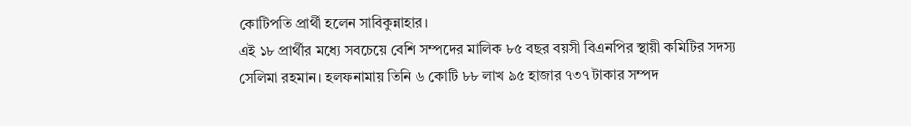কোটিপতি প্রার্থী হলেন সাবিকুন্নাহার।
এই ১৮ প্রার্থীর মধ্যে সবচেয়ে বেশি সম্পদের মালিক ৮৫ বছর বয়সী বিএনপির স্থায়ী কমিটির সদস্য সেলিমা রহমান। হলফনামায় তিনি ৬ কোটি ৮৮ লাখ ৯৫ হাজার ৭৩৭ টাকার সম্পদ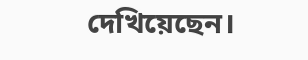দেখিয়েছেন।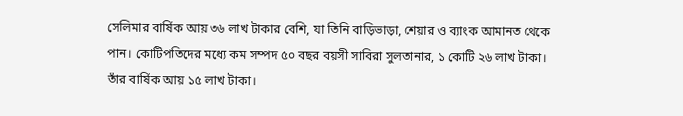সেলিমার বার্ষিক আয় ৩৬ লাখ টাকার বেশি, যা তিনি বাড়িভাড়া, শেয়ার ও ব্যাংক আমানত থেকে পান। কোটিপতিদের মধ্যে কম সম্পদ ৫০ বছর বয়সী সাবিরা সুলতানার, ১ কোটি ২৬ লাখ টাকা। তাঁর বার্ষিক আয় ১৫ লাখ টাকা।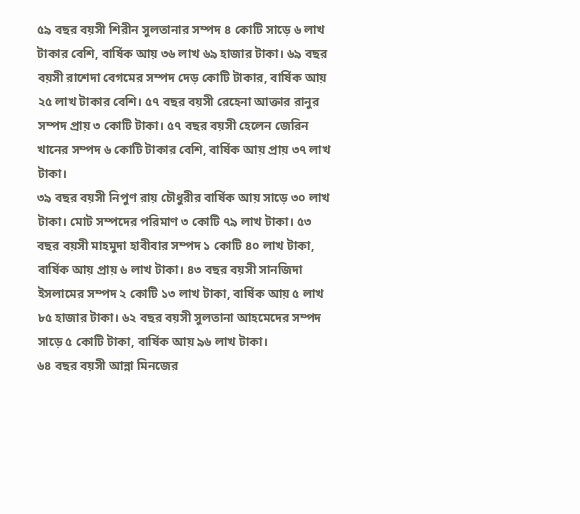৫৯ বছর বয়সী শিরীন সুলতানার সম্পদ ৪ কোটি সাড়ে ৬ লাখ টাকার বেশি, বার্ষিক আয় ৩৬ লাখ ৬৯ হাজার টাকা। ৬৯ বছর বয়সী রাশেদা বেগমের সম্পদ দেড় কোটি টাকার, বার্ষিক আয় ২৫ লাখ টাকার বেশি। ৫৭ বছর বয়সী রেহেনা আক্তার রানুর সম্পদ প্রায় ৩ কোটি টাকা। ৫৭ বছর বয়সী হেলেন জেরিন খানের সম্পদ ৬ কোটি টাকার বেশি, বার্ষিক আয় প্রায় ৩৭ লাখ টাকা।
৩৯ বছর বয়সী নিপুণ রায় চৌধুরীর বার্ষিক আয় সাড়ে ৩০ লাখ টাকা। মোট সম্পদের পরিমাণ ৩ কোটি ৭৯ লাখ টাকা। ৫৩ বছর বয়সী মাহমুদা হাবীবার সম্পদ ১ কোটি ৪০ লাখ টাকা, বার্ষিক আয় প্রায় ৬ লাখ টাকা। ৪৩ বছর বয়সী সানজিদা ইসলামের সম্পদ ২ কোটি ১৩ লাখ টাকা, বার্ষিক আয় ৫ লাখ ৮৫ হাজার টাকা। ৬২ বছর বয়সী সুলতানা আহমেদের সম্পদ সাড়ে ৫ কোটি টাকা, বার্ষিক আয় ৯৬ লাখ টাকা।
৬৪ বছর বয়সী আন্না মিনজের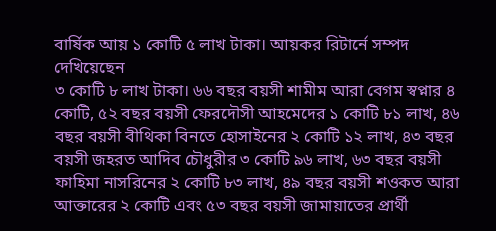বার্ষিক আয় ১ কোটি ৫ লাখ টাকা। আয়কর রিটার্নে সম্পদ দেখিয়েছেন
৩ কোটি ৮ লাখ টাকা। ৬৬ বছর বয়সী শামীম আরা বেগম স্বপ্নার ৪ কোটি, ৫২ বছর বয়সী ফেরদৌসী আহমেদের ১ কোটি ৮১ লাখ, ৪৬ বছর বয়সী বীথিকা বিনতে হোসাইনের ২ কোটি ১২ লাখ, ৪৩ বছর বয়সী জহরত আদিব চৌধুরীর ৩ কোটি ৯৬ লাখ, ৬৩ বছর বয়সী ফাহিমা নাসরিনের ২ কোটি ৮৩ লাখ, ৪৯ বছর বয়সী শওকত আরা আক্তারের ২ কোটি এবং ৫৩ বছর বয়সী জামায়াতের প্রার্থী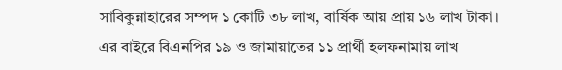সাবিকুন্নাহারের সম্পদ ১ কোটি ৩৮ লাখ, বার্ষিক আয় প্রায় ১৬ লাখ টাকা।
এর বাইরে বিএনপির ১৯ ও জামায়াতের ১১ প্রার্থী হলফনামায় লাখ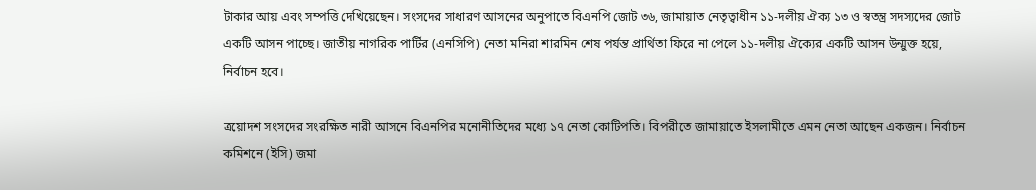টাকার আয় এবং সম্পত্তি দেখিয়েছেন। সংসদের সাধারণ আসনের অনুপাতে বিএনপি জোট ৩৬, জামায়াত নেতৃত্বাধীন ১১-দলীয় ঐক্য ১৩ ও স্বতন্ত্র সদস্যদের জোট একটি আসন পাচ্ছে। জাতীয় নাগরিক পার্টির (এনসিপি) নেতা মনিরা শারমিন শেষ পর্যন্ত প্রার্থিতা ফিরে না পেলে ১১-দলীয় ঐক্যের একটি আসন উন্মুক্ত হয়ে, নির্বাচন হবে।

ত্রয়োদশ সংসদের সংরক্ষিত নারী আসনে বিএনপির মনোনীতিদের মধ্যে ১৭ নেতা কোটিপতি। বিপরীতে জামায়াতে ইসলামীতে এমন নেতা আছেন একজন। নির্বাচন কমিশনে (ইসি) জমা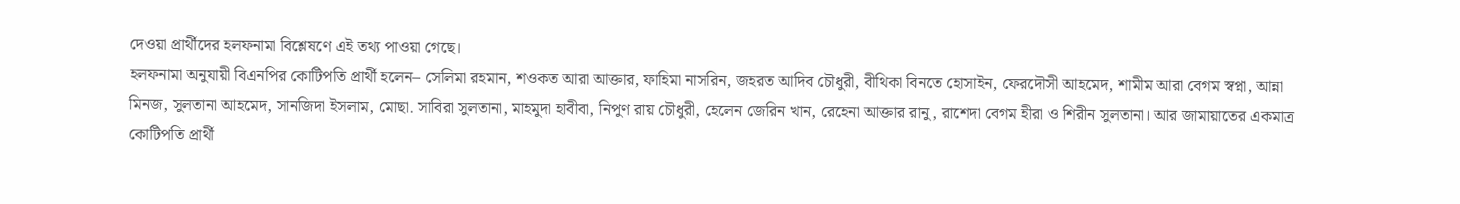দেওয়া প্রার্থীদের হলফনামা বিশ্লেষণে এই তথ্য পাওয়া গেছে।
হলফনামা অনুযায়ী বিএনপির কোটিপতি প্রার্থী হলেন– সেলিমা রহমান, শওকত আরা আক্তার, ফাহিমা নাসরিন, জহরত আদিব চৌধুরী, বীথিকা বিনতে হোসাইন, ফেরদৌসী আহমেদ, শামীম আরা বেগম স্বপ্না, আন্না মিনজ, সুলতানা আহমেদ, সানজিদা ইসলাম, মোছা. সাবিরা সুলতানা, মাহমুদা হাবীবা, নিপুণ রায় চৌধুরী, হেলেন জেরিন খান, রেহেনা আক্তার রানু, রাশেদা বেগম হীরা ও শিরীন সুলতানা। আর জামায়াতের একমাত্র কোটিপতি প্রার্থী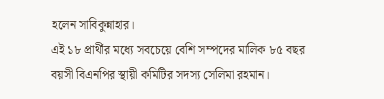হলেন সাবিকুন্নাহার।
এই ১৮ প্রার্থীর মধ্যে সবচেয়ে বেশি সম্পদের মালিক ৮৫ বছর বয়সী বিএনপির স্থায়ী কমিটির সদস্য সেলিমা রহমান।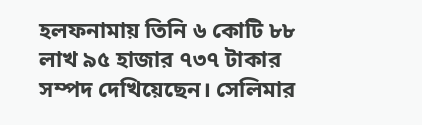হলফনামায় তিনি ৬ কোটি ৮৮ লাখ ৯৫ হাজার ৭৩৭ টাকার সম্পদ দেখিয়েছেন। সেলিমার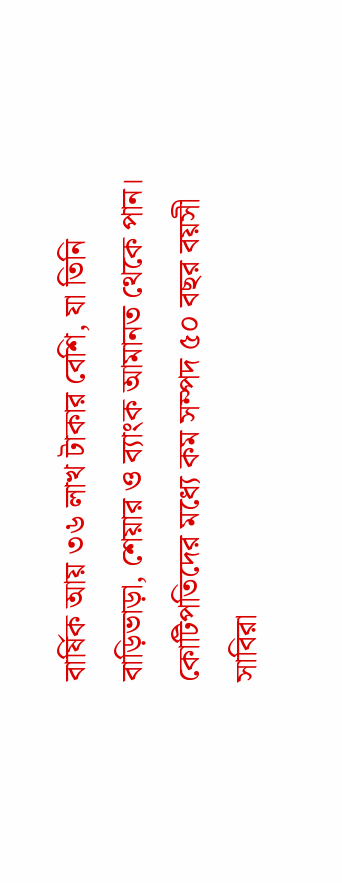বার্ষিক আয় ৩৬ লাখ টাকার বেশি, যা তিনি বাড়িভাড়া, শেয়ার ও ব্যাংক আমানত থেকে পান। কোটিপতিদের মধ্যে কম সম্পদ ৫০ বছর বয়সী সাবিরা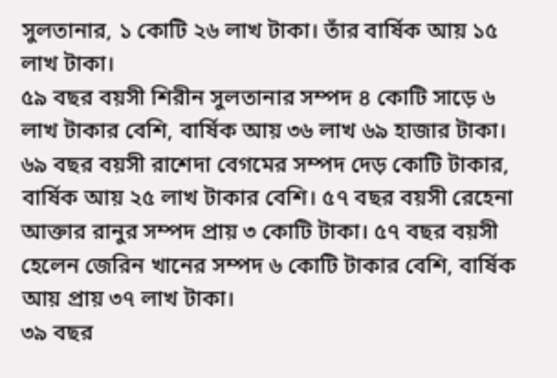সুলতানার, ১ কোটি ২৬ লাখ টাকা। তাঁর বার্ষিক আয় ১৫ লাখ টাকা।
৫৯ বছর বয়সী শিরীন সুলতানার সম্পদ ৪ কোটি সাড়ে ৬ লাখ টাকার বেশি, বার্ষিক আয় ৩৬ লাখ ৬৯ হাজার টাকা। ৬৯ বছর বয়সী রাশেদা বেগমের সম্পদ দেড় কোটি টাকার, বার্ষিক আয় ২৫ লাখ টাকার বেশি। ৫৭ বছর বয়সী রেহেনা আক্তার রানুর সম্পদ প্রায় ৩ কোটি টাকা। ৫৭ বছর বয়সী হেলেন জেরিন খানের সম্পদ ৬ কোটি টাকার বেশি, বার্ষিক আয় প্রায় ৩৭ লাখ টাকা।
৩৯ বছর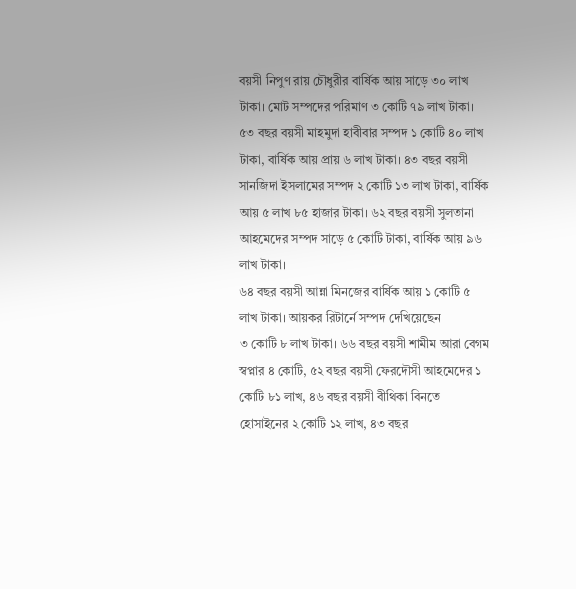বয়সী নিপুণ রায় চৌধুরীর বার্ষিক আয় সাড়ে ৩০ লাখ টাকা। মোট সম্পদের পরিমাণ ৩ কোটি ৭৯ লাখ টাকা। ৫৩ বছর বয়সী মাহমুদা হাবীবার সম্পদ ১ কোটি ৪০ লাখ টাকা, বার্ষিক আয় প্রায় ৬ লাখ টাকা। ৪৩ বছর বয়সী সানজিদা ইসলামের সম্পদ ২ কোটি ১৩ লাখ টাকা, বার্ষিক আয় ৫ লাখ ৮৫ হাজার টাকা। ৬২ বছর বয়সী সুলতানা আহমেদের সম্পদ সাড়ে ৫ কোটি টাকা, বার্ষিক আয় ৯৬ লাখ টাকা।
৬৪ বছর বয়সী আন্না মিনজের বার্ষিক আয় ১ কোটি ৫ লাখ টাকা। আয়কর রিটার্নে সম্পদ দেখিয়েছেন
৩ কোটি ৮ লাখ টাকা। ৬৬ বছর বয়সী শামীম আরা বেগম স্বপ্নার ৪ কোটি, ৫২ বছর বয়সী ফেরদৌসী আহমেদের ১ কোটি ৮১ লাখ, ৪৬ বছর বয়সী বীথিকা বিনতে হোসাইনের ২ কোটি ১২ লাখ, ৪৩ বছর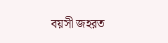বয়সী জহরত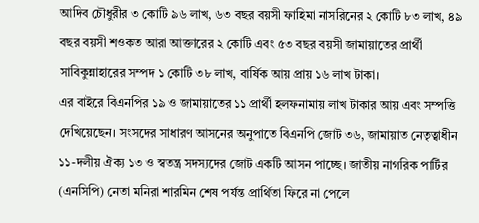আদিব চৌধুরীর ৩ কোটি ৯৬ লাখ, ৬৩ বছর বয়সী ফাহিমা নাসরিনের ২ কোটি ৮৩ লাখ, ৪৯ বছর বয়সী শওকত আরা আক্তারের ২ কোটি এবং ৫৩ বছর বয়সী জামায়াতের প্রার্থী সাবিকুন্নাহারের সম্পদ ১ কোটি ৩৮ লাখ, বার্ষিক আয় প্রায় ১৬ লাখ টাকা।
এর বাইরে বিএনপির ১৯ ও জামায়াতের ১১ প্রার্থী হলফনামায় লাখ টাকার আয় এবং সম্পত্তি দেখিয়েছেন। সংসদের সাধারণ আসনের অনুপাতে বিএনপি জোট ৩৬, জামায়াত নেতৃত্বাধীন ১১-দলীয় ঐক্য ১৩ ও স্বতন্ত্র সদস্যদের জোট একটি আসন পাচ্ছে। জাতীয় নাগরিক পার্টির (এনসিপি) নেতা মনিরা শারমিন শেষ পর্যন্ত প্রার্থিতা ফিরে না পেলে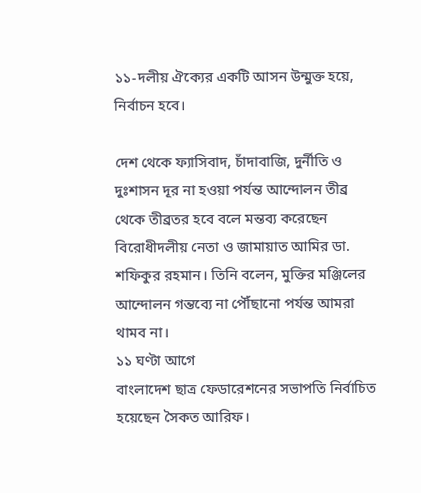১১-দলীয় ঐক্যের একটি আসন উন্মুক্ত হয়ে, নির্বাচন হবে।

দেশ থেকে ফ্যাসিবাদ, চাঁদাবাজি, দুর্নীতি ও দুঃশাসন দূর না হওয়া পর্যন্ত আন্দোলন তীব্র থেকে তীব্রতর হবে বলে মন্তব্য করেছেন বিরোধীদলীয় নেতা ও জামায়াত আমির ডা. শফিকুর রহমান। তিনি বলেন, মুক্তির মঞ্জিলের আন্দোলন গন্তব্যে না পৌঁছানো পর্যন্ত আমরা থামব না।
১১ ঘণ্টা আগে
বাংলাদেশ ছাত্র ফেডারেশনের সভাপতি নির্বাচিত হয়েছেন সৈকত আরিফ।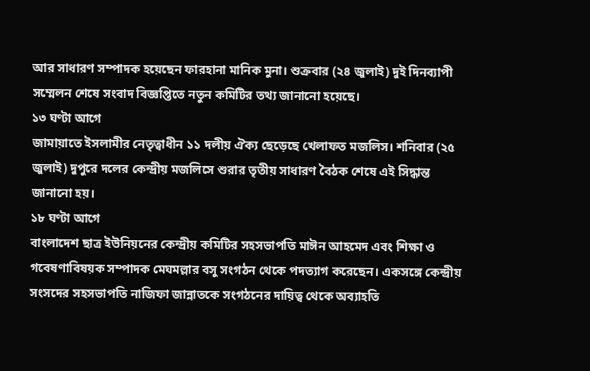আর সাধারণ সম্পাদক হয়েছেন ফারহানা মানিক মুনা। শুক্রবার (২৪ জুলাই) দুই দিনব্যাপী সম্মেলন শেষে সংবাদ বিজ্ঞপ্তিতে নতুন কমিটির তথ্য জানানো হয়েছে।
১৩ ঘণ্টা আগে
জামায়াতে ইসলামীর নেতৃত্বাধীন ১১ দলীয় ঐক্য ছেড়েছে খেলাফত মজলিস। শনিবার (২৫ জুলাই) দুপুরে দলের কেন্দ্রীয় মজলিসে শুরার তৃতীয় সাধারণ বৈঠক শেষে এই সিদ্ধান্ত জানানো হয়।
১৮ ঘণ্টা আগে
বাংলাদেশ ছাত্র ইউনিয়নের কেন্দ্রীয় কমিটির সহসভাপতি মাঈন আহমেদ এবং শিক্ষা ও গবেষণাবিষয়ক সম্পাদক মেঘমল্লার বসু সংগঠন থেকে পদত্যাগ করেছেন। একসঙ্গে কেন্দ্রীয় সংসদের সহসভাপতি নাজিফা জান্নাতকে সংগঠনের দায়িত্ব থেকে অব্যাহতি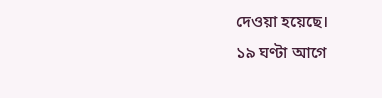দেওয়া হয়েছে।
১৯ ঘণ্টা আগে